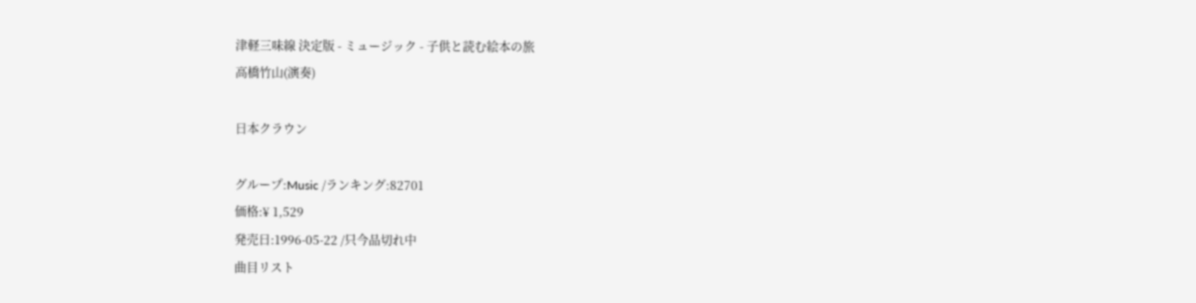津軽三味線 決定版 - ミュージック - 子供と読む絵本の旅
高橋竹山(演奏)

日本クラウン

グループ:Music /ランキング:82701
価格:¥ 1,529
発売日:1996-05-22 /只今品切れ中
曲目リスト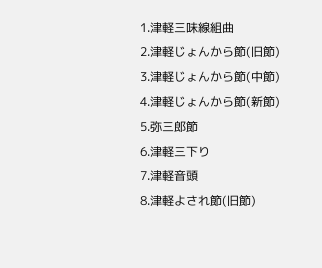1.津軽三味線組曲
2.津軽じょんから節(旧節)
3.津軽じょんから節(中節)
4.津軽じょんから節(新節)
5.弥三郎節
6.津軽三下り
7.津軽音頭
8.津軽よされ節(旧節)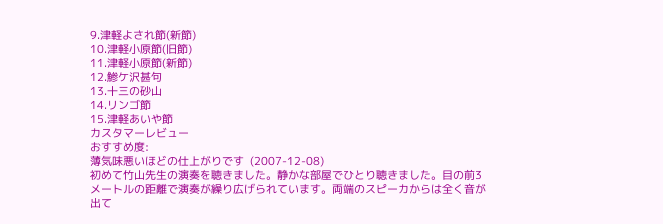9.津軽よされ節(新節)
10.津軽小原節(旧節)
11.津軽小原節(新節)
12.鯵ケ沢甚句
13.十三の砂山
14.リンゴ節
15.津軽あいや節
カスタマーレビュー
おすすめ度:
薄気味悪いほどの仕上がりです  (2007-12-08)
初めて竹山先生の演奏を聴きました。静かな部屋でひとり聴きました。目の前3メートルの距離で演奏が繰り広げられています。両端のスピーカからは全く音が出て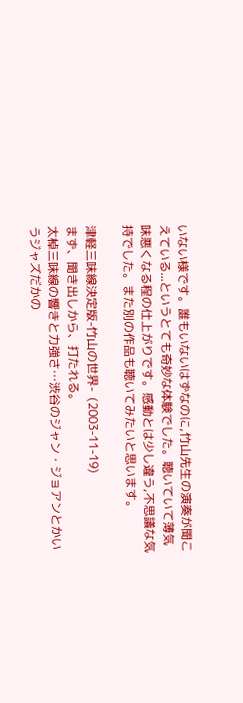いない様です。誰もいないはずなのに,竹山先生の演奏が聞こえている...というとても奇妙な体験でした。聴いていて薄気味悪くなる程の仕上がりです。感動とは少し違う,不思議な気持でした。また別の作品も聴いてみたいと思います。

津軽三味線決定版-竹山の世界-  (2003-11-19)
まず、聞き出しから、打たれる。
太棹三味線の響きと力強さ…渋谷のジャン・ジョアンとかいうジャズだかの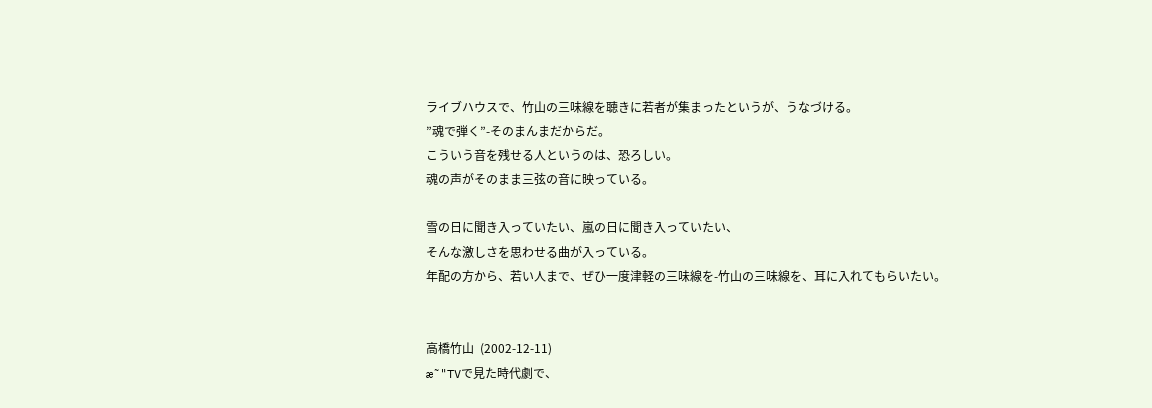ライブハウスで、竹山の三味線を聴きに若者が集まったというが、うなづける。
”魂で弾く”-そのまんまだからだ。
こういう音を残せる人というのは、恐ろしい。
魂の声がそのまま三弦の音に映っている。

雪の日に聞き入っていたい、嵐の日に聞き入っていたい、
そんな激しさを思わせる曲が入っている。
年配の方から、若い人まで、ぜひ一度津軽の三味線を-竹山の三味線を、耳に入れてもらいたい。


高橋竹山  (2002-12-11)
æ˜"TVで見た時代劇で、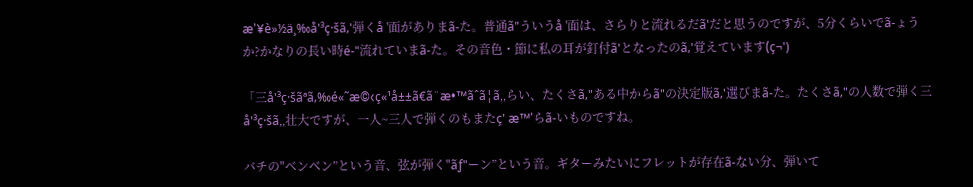æ'¥è»½ä¸‰å'³ç·šã‚'弾くå '面がありまã-た。普通ã"ういうå '面は、さらりと流れるだã'だと思うのですが、5分くらいでã-ょうか?かなりの長い時é-"流れていまã-た。その音色・節に私の耳が釘付ã'となったのã‚'覚えています(ç¬')

「三å'³ç·šãªã‚‰é«˜æ©‹ç«¹å±±ã€ã¨æ•™ãˆã¦ã‚‚らい、たくさã‚"ある中からã"の決定版ã‚'選びまã-た。たくさã‚"の人数で弾く三å'³ç·šã‚‚壮大ですが、一人~三人で弾くのもまたç' æ™'らã-いものですね。

バチの"ベンベン”という音、弦が弾く"ãƒ"ーン”という音。ギターみたいにフレットが存在ã-ない分、弾いて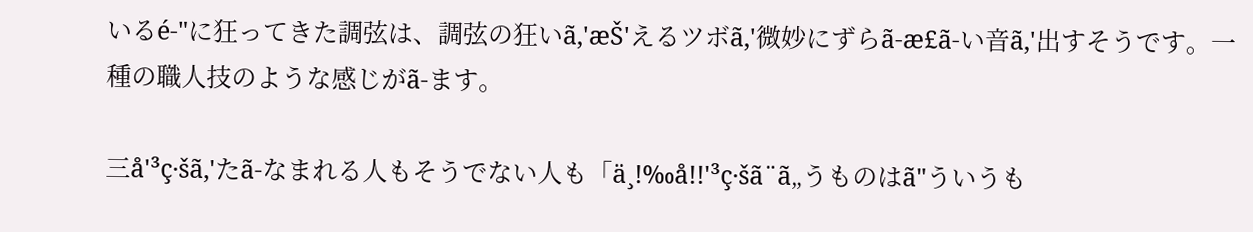いるé-"に狂ってきた調弦は、調弦の狂いã‚'æŠ'えるツボã‚'微妙にずらã-æ£ã-い音ã‚'出すそうです。一種の職人技のような感じがã-ます。

三å'³ç·šã‚'たã-なまれる人もそうでない人も「ä¸!‰å!!'³ç·šã¨ã„うものはã"ういうも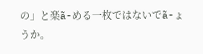の」と楽ã-める一枚ではないでã-ょうか。